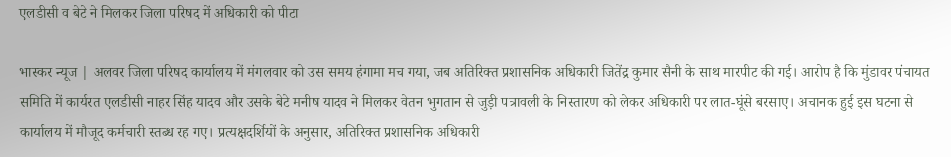एलडीसी व बेटे ने मिलकर जिला परिषद में अधिकारी को पीटा

भास्कर न्यूज | अलवर जिला परिषद कार्यालय में मंगलवार को उस समय हंगामा मच गया, जब अतिरिक्त प्रशासनिक अधिकारी जितेंद्र कुमार सैनी के साथ मारपीट की गई। आरोप है कि मुंडावर पंचायत समिति में कार्यरत एलडीसी नाहर सिंह यादव और उसके बेटे मनीष यादव ने मिलकर वेतन भुगतान से जुड़ी पत्रावली के निस्तारण को लेकर अधिकारी पर लात-घूंसे बरसाए। अचानक हुई इस घटना से कार्यालय में मौजूद कर्मचारी स्तब्ध रह गए। प्रत्यक्षदर्शियों के अनुसार, अतिरिक्त प्रशासनिक अधिकारी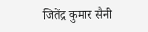जितेंद्र कुमार सैनी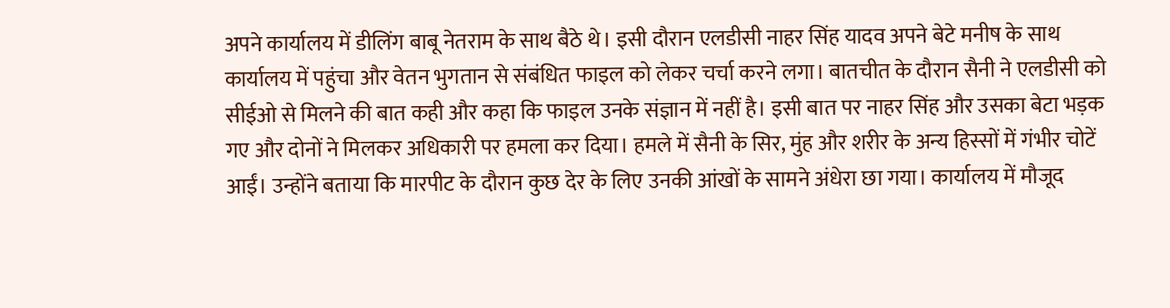अपने कार्यालय में डीलिंग बाबू नेतराम के साथ बैठे थे। इसी दौरान एलडीसी नाहर सिंह यादव अपने बेटे मनीष के साथ कार्यालय में पहुंचा और वेतन भुगतान से संबंधित फाइल को लेकर चर्चा करने लगा। बातचीत के दौरान सैनी ने एलडीसी को सीईओ से मिलने की बात कही और कहा कि फाइल उनके संज्ञान में नहीं है। इसी बात पर नाहर सिंह और उसका बेटा भड़क गए और दोनों ने मिलकर अधिकारी पर हमला कर दिया। हमले में सैनी के सिर, मुंह और शरीर के अन्य हिस्सों में गंभीर चोटें आईं। उन्होंने बताया कि मारपीट के दौरान कुछ देर के लिए उनकी आंखों के सामने अंधेरा छा गया। कार्यालय में मौजूद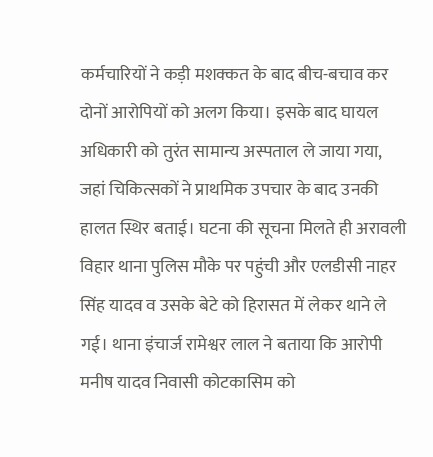कर्मचारियों ने कड़ी मशक्कत के बाद बीच-बचाव कर दोनों आरोपियों को अलग किया। इसके बाद घायल अधिकारी को तुरंत सामान्य अस्पताल ले जाया गया, जहां चिकित्सकों ने प्राथमिक उपचार के बाद उनकी हालत स्थिर बताई। घटना की सूचना मिलते ही अरावली विहार थाना पुलिस मौके पर पहुंची और एलडीसी नाहर सिंह यादव व उसके बेटे को हिरासत में लेकर थाने ले गई। थाना इंचार्ज रामेश्वर लाल ने बताया कि आरोपी मनीष यादव निवासी कोटकासिम को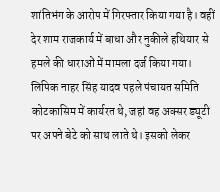शांतिभंग के आरोप में गिरफ्तार किया गया है। वहीं देर शाम राजकार्य में बाधा और नुकीले हथियार से हमले की धाराओं में मामला दर्ज किया गया। लिपिक नाहर सिंह यादव पहले पंचायत समिति कोटकासिम में कार्यरत थे, जहां वह अक्सर ड्यूटी पर अपने बेटे को साथ लाते थे। इसको लेकर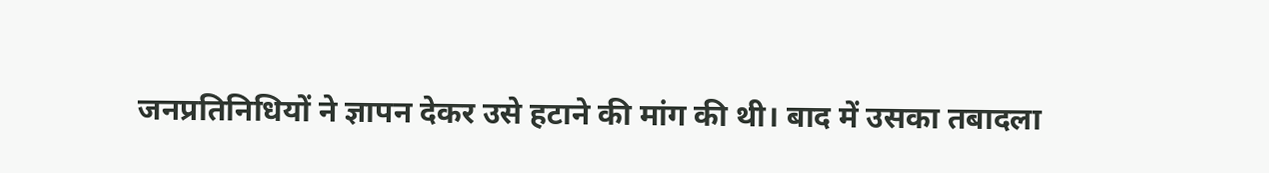जनप्रतिनिधियों ने ज्ञापन देकर उसे हटाने की मांग की थी। बाद में उसका तबादला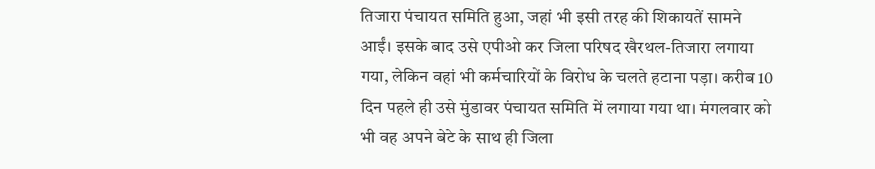तिजारा पंचायत समिति हुआ, जहां भी इसी तरह की शिकायतें सामने आईं। इसके बाद उसे एपीओ कर जिला परिषद खैरथल-तिजारा लगाया गया, लेकिन वहां भी कर्मचारियों के विरोध के चलते हटाना पड़ा। करीब 10 दिन पहले ही उसे मुंडावर पंचायत समिति में लगाया गया था। मंगलवार को भी वह अपने बेटे के साथ ही जिला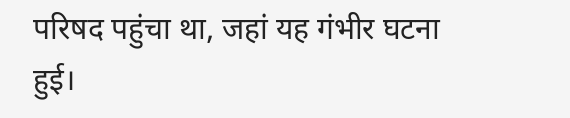परिषद पहुंचा था, जहां यह गंभीर घटना हुई।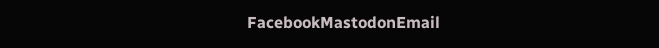FacebookMastodonEmail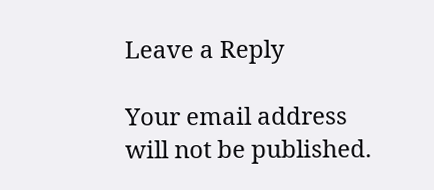Leave a Reply

Your email address will not be published.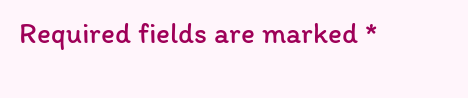Required fields are marked *